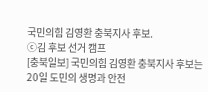국민의힘 김영환 충북지사 후보.
ⓒ김 후보 선거 캠프
[충북일보] 국민의힘 김영환 충북지사 후보는 20일 도민의 생명과 안전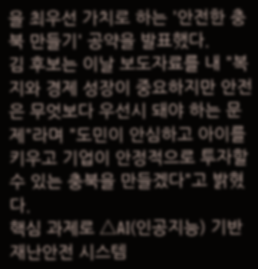을 최우선 가치로 하는 '안전한 충북 만들기' 공약을 발표했다.
김 후보는 이날 보도자료를 내 "복지와 경제 성장이 중요하지만 안전은 무엇보다 우선시 돼야 하는 문제"라며 "도민이 안심하고 아이를 키우고 기업이 안정적으로 투자할 수 있는 충북을 만들겠다"고 밝혔다.
핵심 과제로 △AI(인공지능) 기반 재난안전 시스템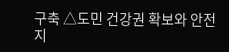구축 △도민 건강권 확보와 안전지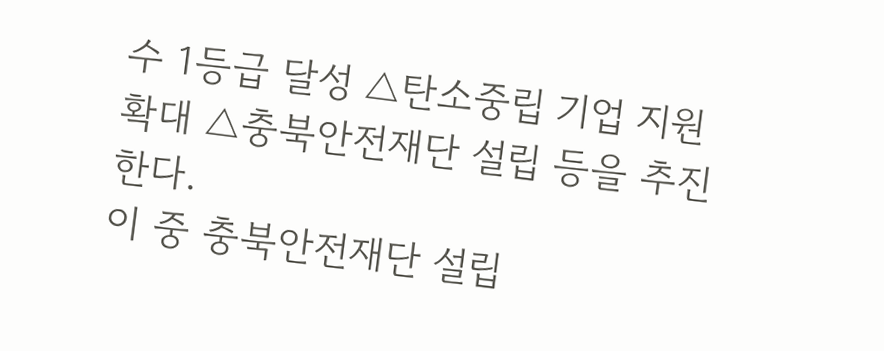수 1등급 달성 △탄소중립 기업 지원 확대 △충북안전재단 설립 등을 추진한다.
이 중 충북안전재단 설립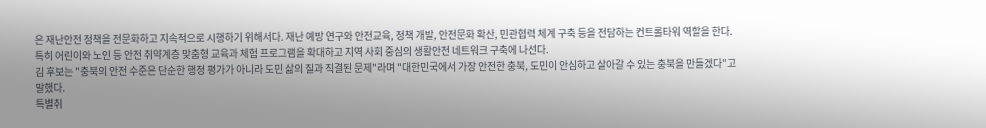은 재난안전 정책을 전문화하고 지속적으로 시행하기 위해서다. 재난 예방 연구와 안전교육, 정책 개발, 안전문화 확산, 민관협력 체계 구축 등을 전담하는 컨트롤타워 역할을 한다.
특히 어린이와 노인 등 안전 취약계층 맞춤형 교육과 체험 프로그램을 확대하고 지역 사회 중심의 생활안전 네트워크 구축에 나선다.
김 후보는 "충북의 안전 수준은 단순한 행정 평가가 아니라 도민 삶의 질과 직결된 문제"라며 "대한민국에서 가장 안전한 충북, 도민이 안심하고 살아갈 수 있는 충북을 만들겠다"고 말했다.
특별취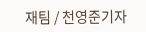재팀 / 천영준기자